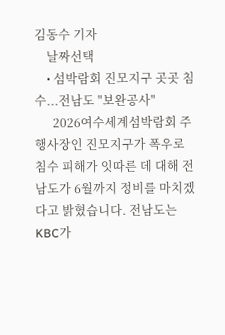김동수 기자
    날짜선택
    • 섬박람회 진모지구 곳곳 침수...전남도 "보완공사"
      2026여수세계섬박람회 주행사장인 진모지구가 폭우로 침수 피해가 잇따른 데 대해 전남도가 6월까지 정비를 마치겠다고 밝혔습니다. 전남도는 KBC가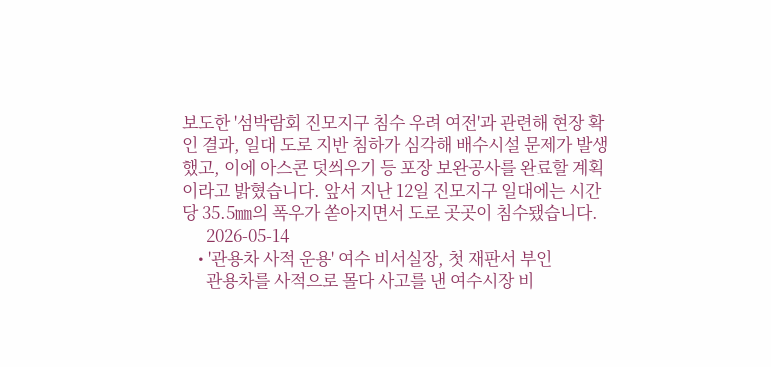보도한 '섬박람회 진모지구 침수 우려 여전'과 관련해 현장 확인 결과, 일대 도로 지반 침하가 심각해 배수시설 문제가 발생했고, 이에 아스콘 덧씌우기 등 포장 보완공사를 완료할 계획이라고 밝혔습니다. 앞서 지난 12일 진모지구 일대에는 시간당 35.5㎜의 폭우가 쏟아지면서 도로 곳곳이 침수됐습니다.
      2026-05-14
    • '관용차 사적 운용' 여수 비서실장, 첫 재판서 부인
      관용차를 사적으로 몰다 사고를 낸 여수시장 비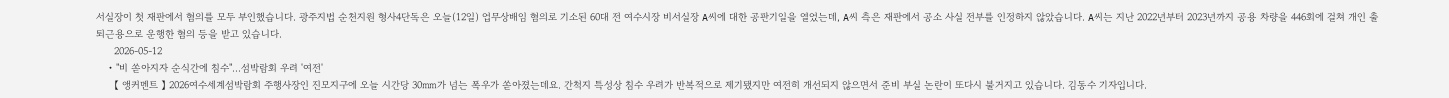서실장이 첫 재판에서 혐의를 모두 부인했습니다. 광주지법 순천지원 형사4단독은 오늘(12일) 업무상배임 혐의로 기소된 60대 전 여수시장 비서실장 A씨에 대한 공판기일을 열었는데, A씨 측은 재판에서 공소 사실 전부를 인정하지 않았습니다. A씨는 지난 2022년부터 2023년까지 공용 차량을 446회에 걸쳐 개인 출퇴근용으로 운행한 혐의 등을 받고 있습니다.
      2026-05-12
    • "비 쏟아지자 순식간에 침수"...섬박람회 우려 '여전'
      【 앵커멘트 】 2026여수세계섬박람회 주행사장인 진모지구에 오늘 시간당 30㎜가 넘는 폭우가 쏟아졌는데요. 간척지 특성상 침수 우려가 반복적으로 제기됐지만 여전히 개선되지 않으면서 준비 부실 논란이 또다시 불거지고 있습니다. 김동수 기자입니다.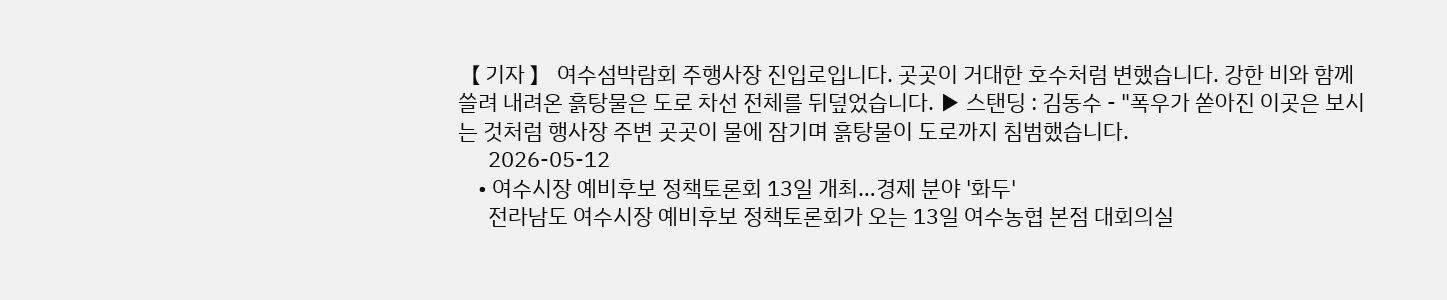【 기자 】 여수섬박람회 주행사장 진입로입니다. 곳곳이 거대한 호수처럼 변했습니다. 강한 비와 함께 쓸려 내려온 흙탕물은 도로 차선 전체를 뒤덮었습니다. ▶ 스탠딩 : 김동수 - "폭우가 쏟아진 이곳은 보시는 것처럼 행사장 주변 곳곳이 물에 잠기며 흙탕물이 도로까지 침범했습니다.
      2026-05-12
    • 여수시장 예비후보 정책토론회 13일 개최…경제 분야 '화두'
      전라남도 여수시장 예비후보 정책토론회가 오는 13일 여수농협 본점 대회의실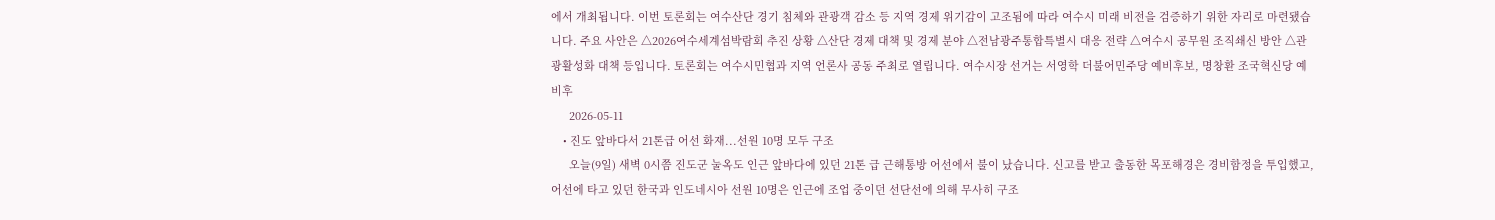에서 개최됩니다. 이번 토론회는 여수산단 경기 침체와 관광객 감소 등 지역 경제 위기감이 고조됨에 따라 여수시 미래 비전을 검증하기 위한 자리로 마련됐습니다. 주요 사안은 △2026여수세계섬박람회 추진 상황 △산단 경제 대책 및 경제 분야 △전남광주통합특별시 대응 전략 △여수시 공무원 조직쇄신 방안 △관광활성화 대책 등입니다. 토론회는 여수시민협과 지역 언론사 공동 주최로 열립니다. 여수시장 선거는 서영학 더불어민주당 예비후보, 명창환 조국혁신당 예비후
      2026-05-11
    • 진도 앞바다서 21톤급 어선 화재...선원 10명 모두 구조
      오늘(9일) 새벽 0시쯤 진도군 눌옥도 인근 앞바다에 있던 21톤 급 근해통방 어선에서 불이 났습니다. 신고를 받고 출동한 목포해경은 경비함정을 투입했고, 어선에 타고 있던 한국과 인도네시아 선원 10명은 인근에 조업 중이던 선단선에 의해 무사히 구조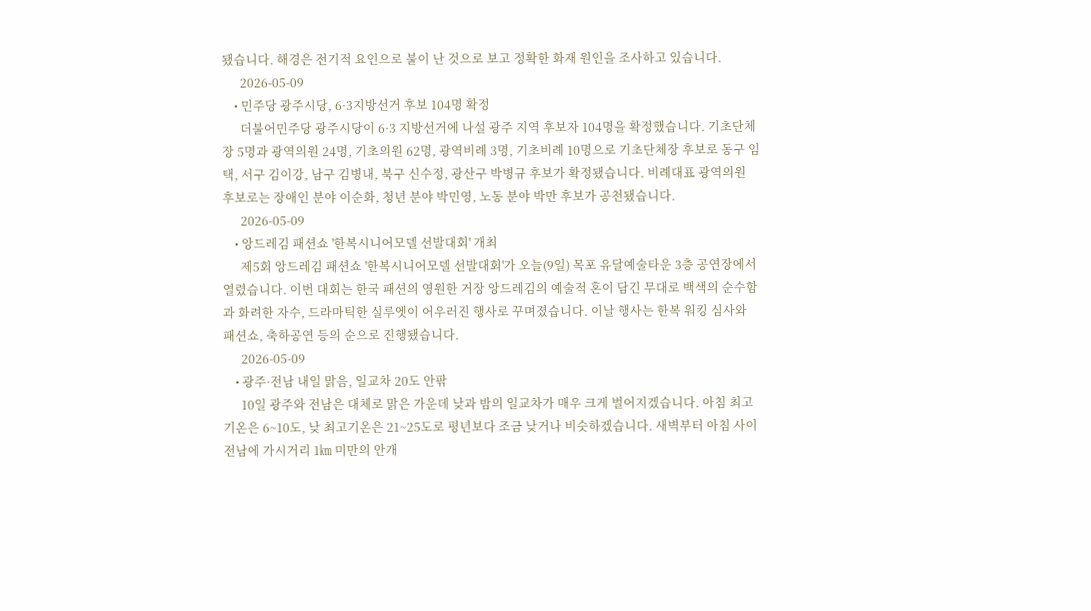됐습니다. 해경은 전기적 요인으로 불이 난 것으로 보고 정확한 화재 원인을 조사하고 있습니다.
      2026-05-09
    • 민주당 광주시당, 6·3지방선거 후보 104명 확정
      더불어민주당 광주시당이 6·3 지방선거에 나설 광주 지역 후보자 104명을 확정했습니다. 기초단체장 5명과 광역의원 24명, 기초의원 62명, 광역비례 3명, 기초비례 10명으로 기초단체장 후보로 동구 임택, 서구 김이강, 남구 김병내, 북구 신수정, 광산구 박병규 후보가 확정됐습니다. 비례대표 광역의원 후보로는 장애인 분야 이순화, 청년 분야 박민영, 노동 분야 박만 후보가 공천됐습니다.
      2026-05-09
    • 앙드레김 패션쇼 '한복시니어모델 선발대회' 개최
      제5회 앙드레김 패션쇼 '한복시니어모델 선발대회'가 오늘(9일) 목포 유달예술타운 3층 공연장에서 열렸습니다. 이번 대회는 한국 패션의 영원한 거장 앙드레김의 예술적 혼이 담긴 무대로 백색의 순수함과 화려한 자수, 드라마틱한 실루엣이 어우러진 행사로 꾸며졌습니다. 이날 행사는 한복 워킹 심사와 패션쇼, 축하공연 등의 순으로 진행됐습니다.
      2026-05-09
    • 광주·전남 내일 맑음, 일교차 20도 안팎
      10일 광주와 전남은 대체로 맑은 가운데 낮과 밤의 일교차가 매우 크게 벌어지겠습니다. 아침 최고기온은 6~10도, 낮 최고기온은 21~25도로 평년보다 조금 낮거나 비슷하겠습니다. 새벽부터 아침 사이 전남에 가시거리 1㎞ 미만의 안개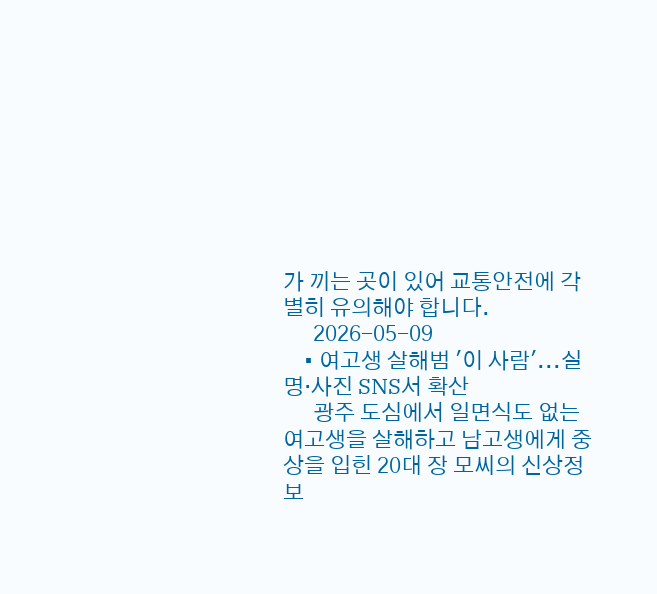가 끼는 곳이 있어 교통안전에 각별히 유의해야 합니다.
      2026-05-09
    • 여고생 살해범 '이 사람'...실명·사진 SNS서 확산
      광주 도심에서 일면식도 없는 여고생을 살해하고 남고생에게 중상을 입힌 20대 장 모씨의 신상정보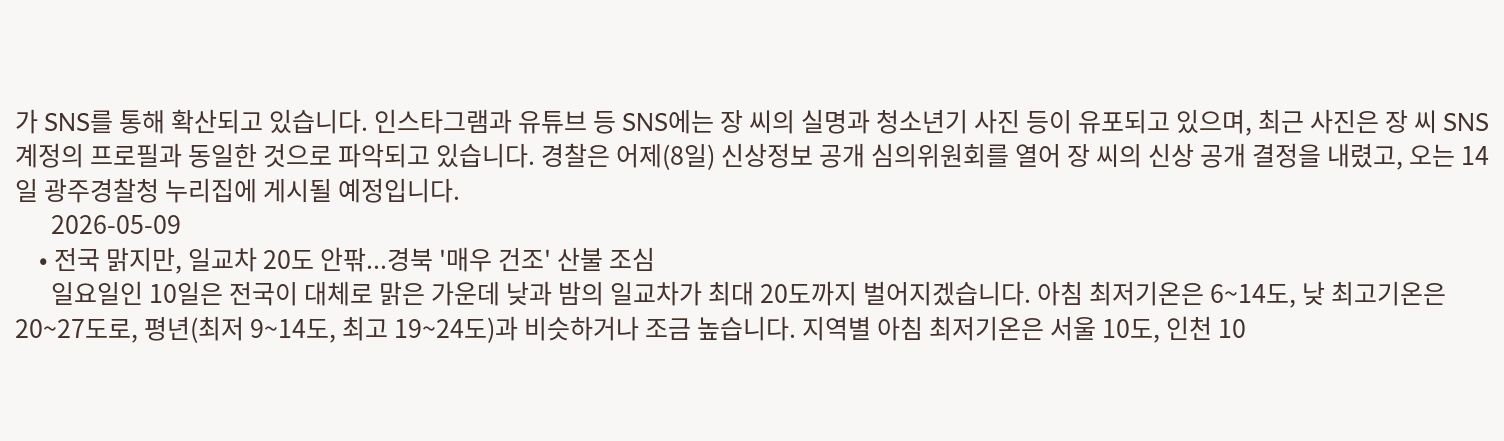가 SNS를 통해 확산되고 있습니다. 인스타그램과 유튜브 등 SNS에는 장 씨의 실명과 청소년기 사진 등이 유포되고 있으며, 최근 사진은 장 씨 SNS 계정의 프로필과 동일한 것으로 파악되고 있습니다. 경찰은 어제(8일) 신상정보 공개 심의위원회를 열어 장 씨의 신상 공개 결정을 내렸고, 오는 14일 광주경찰청 누리집에 게시될 예정입니다.
      2026-05-09
    • 전국 맑지만, 일교차 20도 안팎...경북 '매우 건조' 산불 조심
      일요일인 10일은 전국이 대체로 맑은 가운데 낮과 밤의 일교차가 최대 20도까지 벌어지겠습니다. 아침 최저기온은 6~14도, 낮 최고기온은 20~27도로, 평년(최저 9~14도, 최고 19~24도)과 비슷하거나 조금 높습니다. 지역별 아침 최저기온은 서울 10도, 인천 10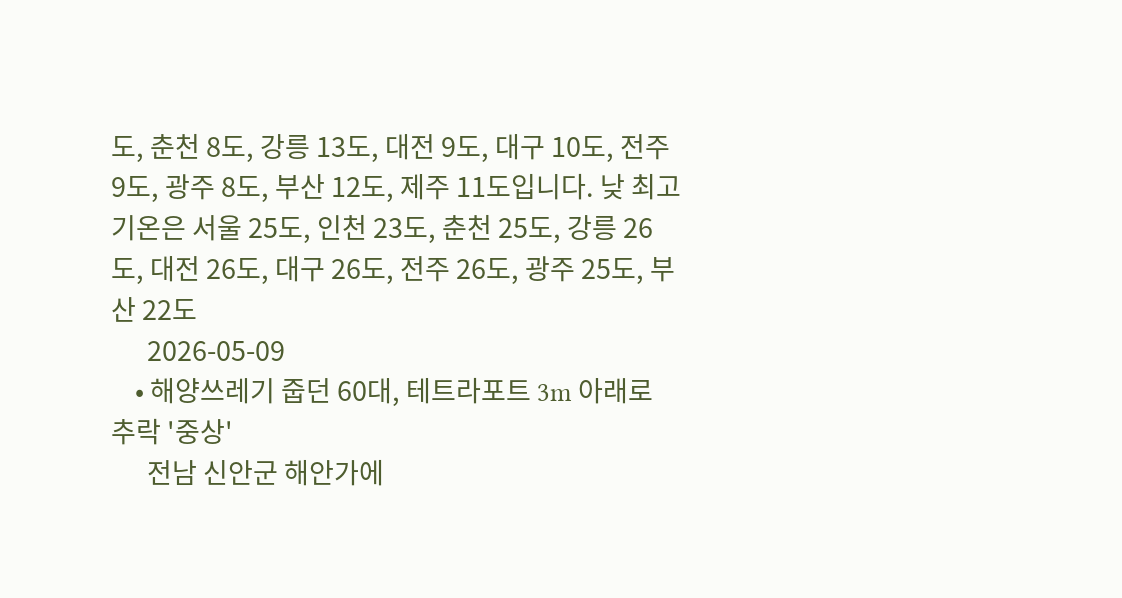도, 춘천 8도, 강릉 13도, 대전 9도, 대구 10도, 전주 9도, 광주 8도, 부산 12도, 제주 11도입니다. 낮 최고기온은 서울 25도, 인천 23도, 춘천 25도, 강릉 26도, 대전 26도, 대구 26도, 전주 26도, 광주 25도, 부산 22도
      2026-05-09
    • 해양쓰레기 줍던 60대, 테트라포트 3m 아래로 추락 '중상'
      전남 신안군 해안가에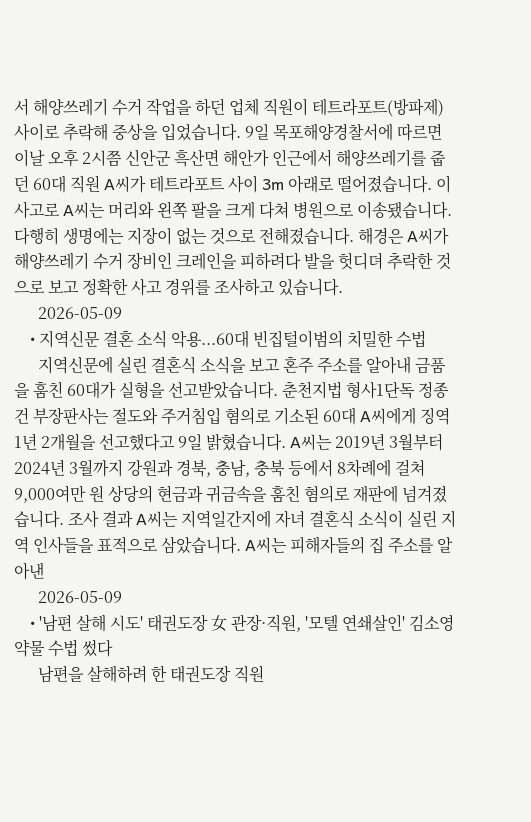서 해양쓰레기 수거 작업을 하던 업체 직원이 테트라포트(방파제) 사이로 추락해 중상을 입었습니다. 9일 목포해양경찰서에 따르면 이날 오후 2시쯤 신안군 흑산면 해안가 인근에서 해양쓰레기를 줍던 60대 직원 A씨가 테트라포트 사이 3m 아래로 떨어졌습니다. 이 사고로 A씨는 머리와 왼쪽 팔을 크게 다쳐 병원으로 이송됐습니다. 다행히 생명에는 지장이 없는 것으로 전해졌습니다. 해경은 A씨가 해양쓰레기 수거 장비인 크레인을 피하려다 발을 헛디뎌 추락한 것으로 보고 정확한 사고 경위를 조사하고 있습니다.
      2026-05-09
    • 지역신문 결혼 소식 악용...60대 빈집털이범의 치밀한 수법
      지역신문에 실린 결혼식 소식을 보고 혼주 주소를 알아내 금품을 훔친 60대가 실형을 선고받았습니다. 춘천지법 형사1단독 정종건 부장판사는 절도와 주거침입 혐의로 기소된 60대 A씨에게 징역 1년 2개월을 선고했다고 9일 밝혔습니다. A씨는 2019년 3월부터 2024년 3월까지 강원과 경북, 충남, 충북 등에서 8차례에 걸쳐 9,000여만 원 상당의 현금과 귀금속을 훔친 혐의로 재판에 넘겨졌습니다. 조사 결과 A씨는 지역일간지에 자녀 결혼식 소식이 실린 지역 인사들을 표적으로 삼았습니다. A씨는 피해자들의 집 주소를 알아낸
      2026-05-09
    • '남편 살해 시도' 태권도장 女 관장·직원, '모텔 연쇄살인' 김소영 약물 수법 썼다
      남편을 살해하려 한 태권도장 직원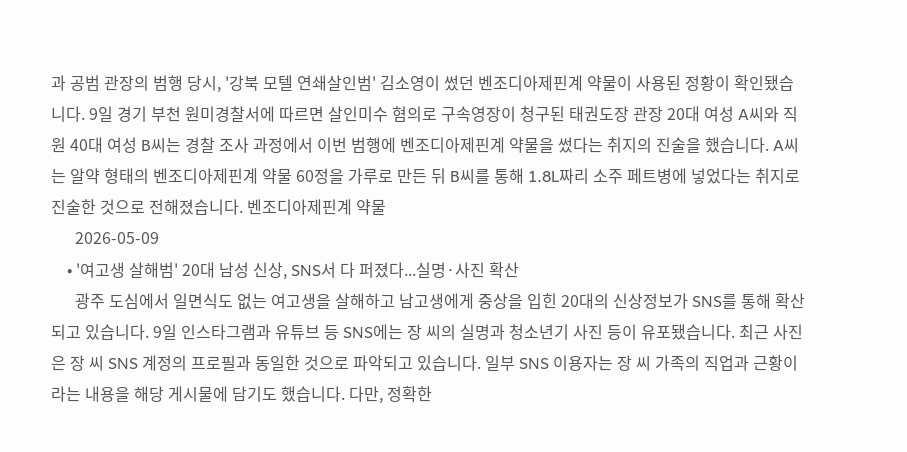과 공범 관장의 범행 당시, '강북 모텔 연쇄살인범' 김소영이 썼던 벤조디아제핀계 약물이 사용된 정황이 확인됐습니다. 9일 경기 부천 원미경찰서에 따르면 살인미수 혐의로 구속영장이 청구된 태권도장 관장 20대 여성 A씨와 직원 40대 여성 B씨는 경찰 조사 과정에서 이번 범행에 벤조디아제핀계 약물을 썼다는 취지의 진술을 했습니다. A씨는 알약 형태의 벤조디아제핀계 약물 60정을 가루로 만든 뒤 B씨를 통해 1.8L짜리 소주 페트병에 넣었다는 취지로 진술한 것으로 전해졌습니다. 벤조디아제핀계 약물
      2026-05-09
    • '여고생 살해범' 20대 남성 신상, SNS서 다 퍼졌다...실명·사진 확산
      광주 도심에서 일면식도 없는 여고생을 살해하고 남고생에게 중상을 입힌 20대의 신상정보가 SNS를 통해 확산되고 있습니다. 9일 인스타그램과 유튜브 등 SNS에는 장 씨의 실명과 청소년기 사진 등이 유포됐습니다. 최근 사진은 장 씨 SNS 계정의 프로필과 동일한 것으로 파악되고 있습니다. 일부 SNS 이용자는 장 씨 가족의 직업과 근황이라는 내용을 해당 게시물에 담기도 했습니다. 다만, 정확한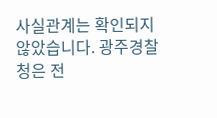사실관계는 확인되지 않았습니다. 광주경찰청은 전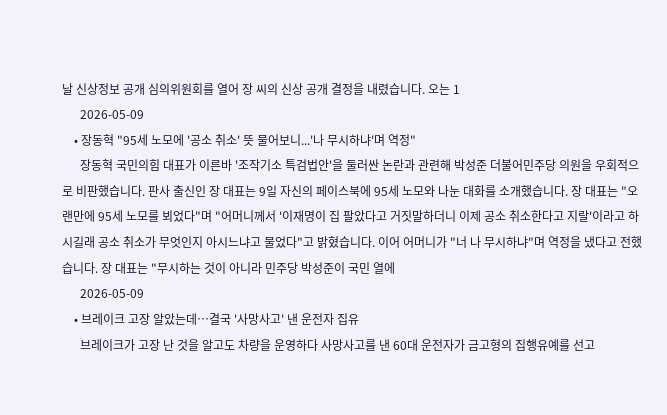날 신상정보 공개 심의위원회를 열어 장 씨의 신상 공개 결정을 내렸습니다. 오는 1
      2026-05-09
    • 장동혁 "95세 노모에 '공소 취소' 뜻 물어보니...'나 무시하냐'며 역정"
      장동혁 국민의힘 대표가 이른바 '조작기소 특검법안'을 둘러싼 논란과 관련해 박성준 더불어민주당 의원을 우회적으로 비판했습니다. 판사 출신인 장 대표는 9일 자신의 페이스북에 95세 노모와 나눈 대화를 소개했습니다. 장 대표는 "오랜만에 95세 노모를 뵈었다"며 "어머니께서 '이재명이 집 팔았다고 거짓말하더니 이제 공소 취소한다고 지랄'이라고 하시길래 공소 취소가 무엇인지 아시느냐고 물었다"고 밝혔습니다. 이어 어머니가 "너 나 무시하냐"며 역정을 냈다고 전했습니다. 장 대표는 "무시하는 것이 아니라 민주당 박성준이 국민 열에
      2026-05-09
    • 브레이크 고장 알았는데…결국 '사망사고' 낸 운전자 집유
      브레이크가 고장 난 것을 알고도 차량을 운영하다 사망사고를 낸 60대 운전자가 금고형의 집행유예를 선고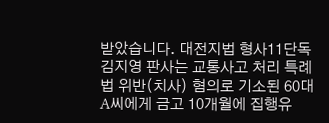받았습니다. 대전지법 형사11단독 김지영 판사는 교통사고 처리 특례법 위반(치사) 혐의로 기소된 60대 A씨에게 금고 10개월에 집행유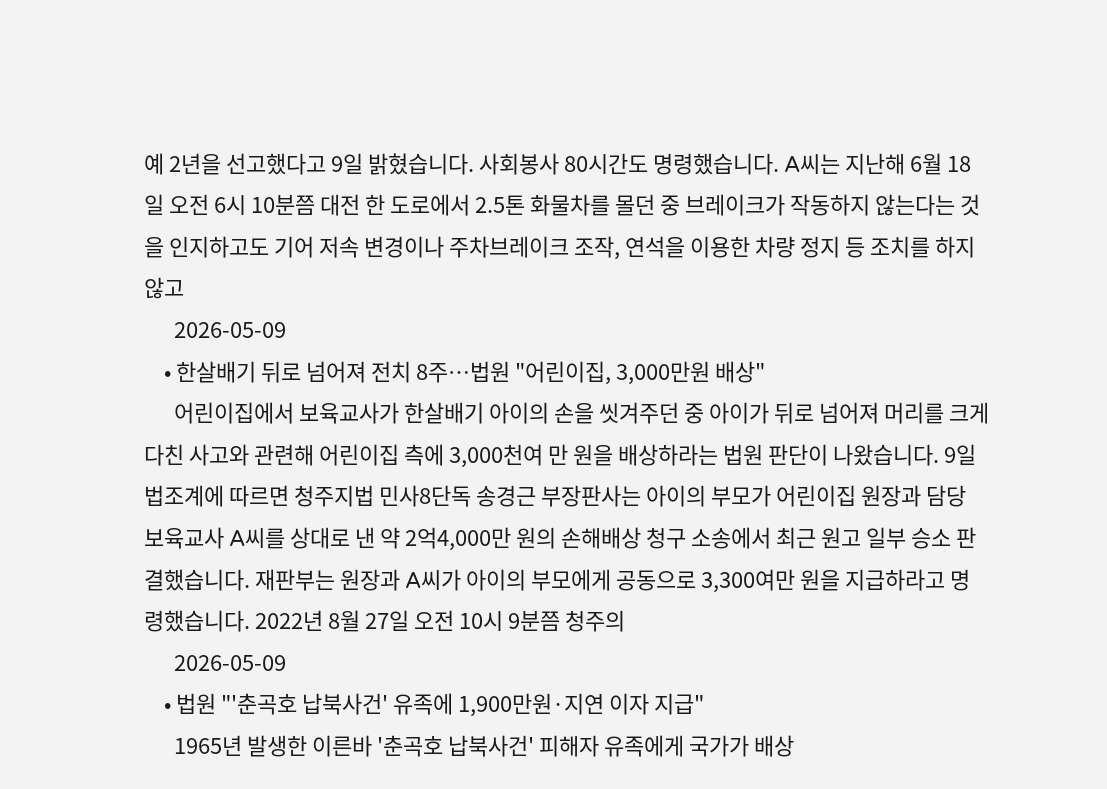예 2년을 선고했다고 9일 밝혔습니다. 사회봉사 80시간도 명령했습니다. A씨는 지난해 6월 18일 오전 6시 10분쯤 대전 한 도로에서 2.5톤 화물차를 몰던 중 브레이크가 작동하지 않는다는 것을 인지하고도 기어 저속 변경이나 주차브레이크 조작, 연석을 이용한 차량 정지 등 조치를 하지 않고
      2026-05-09
    • 한살배기 뒤로 넘어져 전치 8주…법원 "어린이집, 3,000만원 배상"
      어린이집에서 보육교사가 한살배기 아이의 손을 씻겨주던 중 아이가 뒤로 넘어져 머리를 크게 다친 사고와 관련해 어린이집 측에 3,000천여 만 원을 배상하라는 법원 판단이 나왔습니다. 9일 법조계에 따르면 청주지법 민사8단독 송경근 부장판사는 아이의 부모가 어린이집 원장과 담당 보육교사 A씨를 상대로 낸 약 2억4,000만 원의 손해배상 청구 소송에서 최근 원고 일부 승소 판결했습니다. 재판부는 원장과 A씨가 아이의 부모에게 공동으로 3,300여만 원을 지급하라고 명령했습니다. 2022년 8월 27일 오전 10시 9분쯤 청주의
      2026-05-09
    • 법원 "'춘곡호 납북사건' 유족에 1,900만원·지연 이자 지급"
      1965년 발생한 이른바 '춘곡호 납북사건' 피해자 유족에게 국가가 배상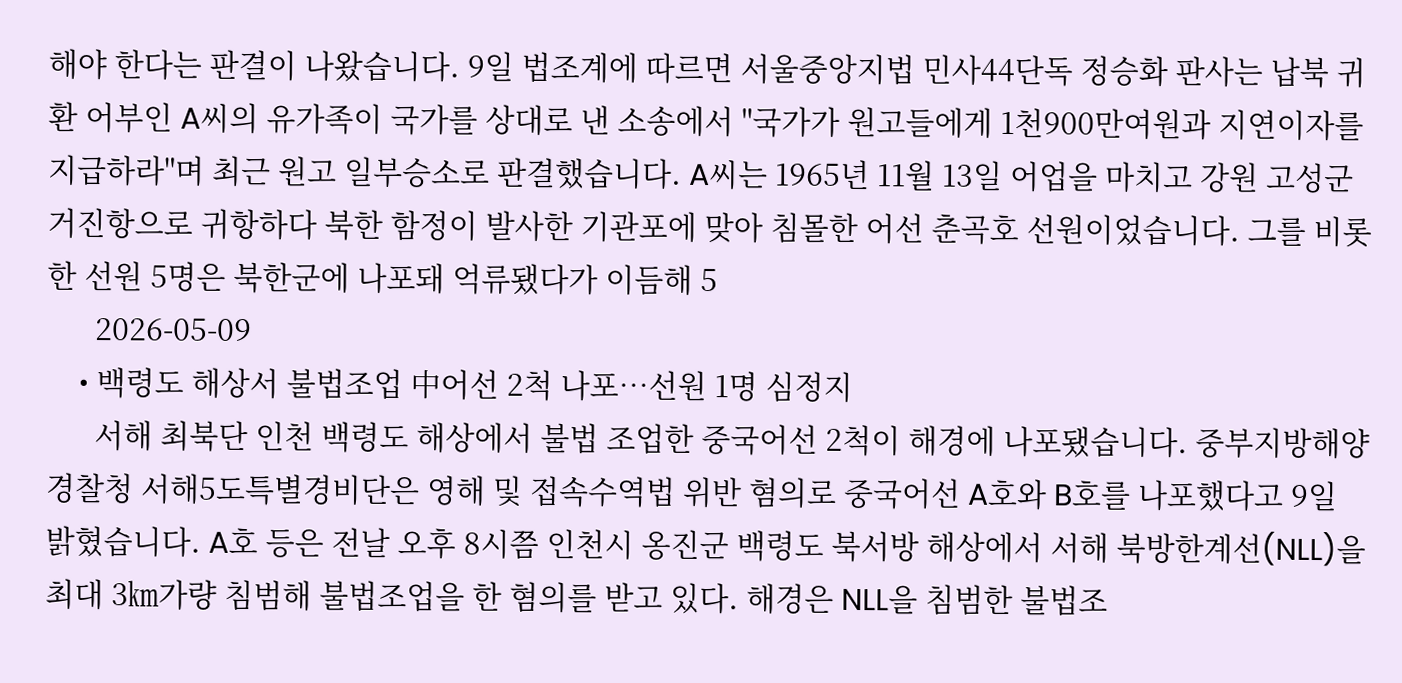해야 한다는 판결이 나왔습니다. 9일 법조계에 따르면 서울중앙지법 민사44단독 정승화 판사는 납북 귀환 어부인 A씨의 유가족이 국가를 상대로 낸 소송에서 "국가가 원고들에게 1천900만여원과 지연이자를 지급하라"며 최근 원고 일부승소로 판결했습니다. A씨는 1965년 11월 13일 어업을 마치고 강원 고성군 거진항으로 귀항하다 북한 함정이 발사한 기관포에 맞아 침몰한 어선 춘곡호 선원이었습니다. 그를 비롯한 선원 5명은 북한군에 나포돼 억류됐다가 이듬해 5
      2026-05-09
    • 백령도 해상서 불법조업 中어선 2척 나포…선원 1명 심정지
      서해 최북단 인천 백령도 해상에서 불법 조업한 중국어선 2척이 해경에 나포됐습니다. 중부지방해양경찰청 서해5도특별경비단은 영해 및 접속수역법 위반 혐의로 중국어선 A호와 B호를 나포했다고 9일 밝혔습니다. A호 등은 전날 오후 8시쯤 인천시 옹진군 백령도 북서방 해상에서 서해 북방한계선(NLL)을 최대 3㎞가량 침범해 불법조업을 한 혐의를 받고 있다. 해경은 NLL을 침범한 불법조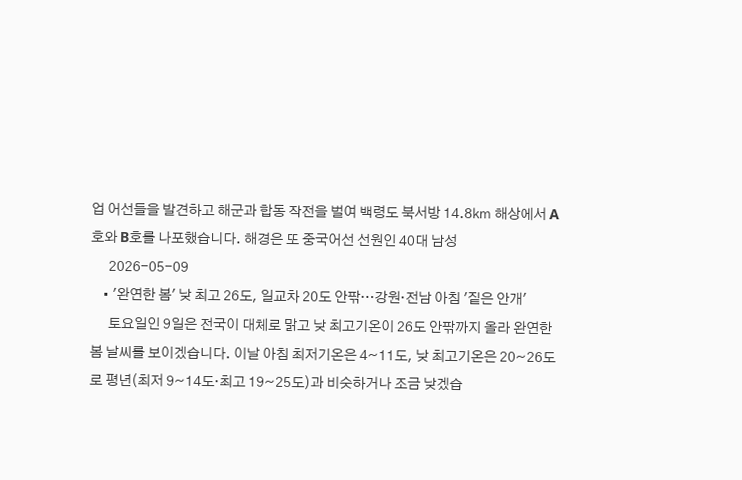업 어선들을 발견하고 해군과 합동 작전을 벌여 백령도 북서방 14.8㎞ 해상에서 A호와 B호를 나포했습니다. 해경은 또 중국어선 선원인 40대 남성
      2026-05-09
    • '완연한 봄' 낮 최고 26도, 일교차 20도 안팎…강원·전남 아침 '짙은 안개'
      토요일인 9일은 전국이 대체로 맑고 낮 최고기온이 26도 안팎까지 올라 완연한 봄 날씨를 보이겠습니다. 이날 아침 최저기온은 4~11도, 낮 최고기온은 20~26도로 평년(최저 9~14도·최고 19~25도)과 비슷하거나 조금 낮겠습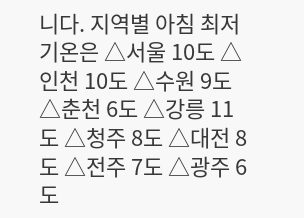니다. 지역별 아침 최저기온은 △서울 10도 △인천 10도 △수원 9도 △춘천 6도 △강릉 11도 △청주 8도 △대전 8도 △전주 7도 △광주 6도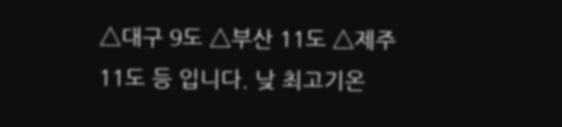△대구 9도 △부산 11도 △제주 11도 등 입니다. 낮 최고기온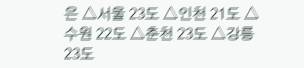은 △서울 23도 △인천 21도 △수원 22도 △춘천 23도 △강릉 23도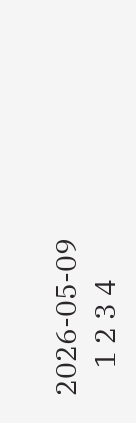2026-05-09
    1 2 3 4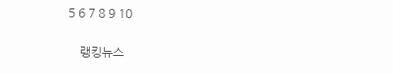5 6 7 8 9 10

    랭킹뉴스